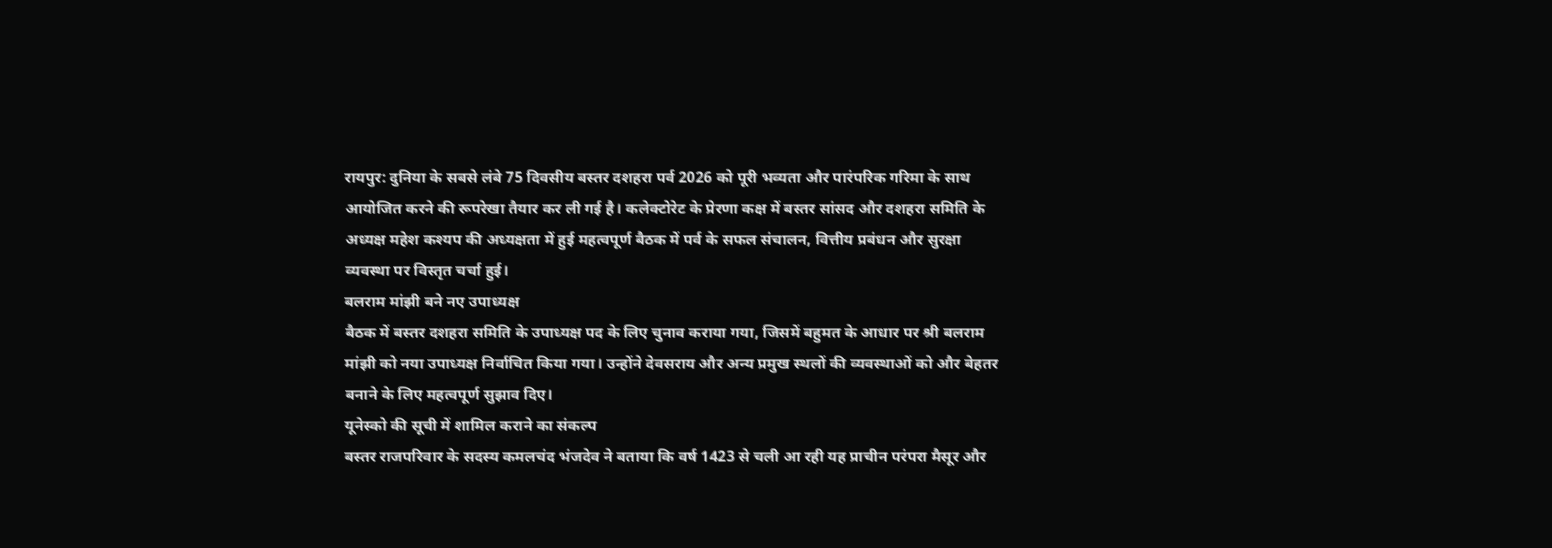रायपुर: दुनिया के सबसे लंबे 75 दिवसीय बस्तर दशहरा पर्व 2026 को पूरी भव्यता और पारंपरिक गरिमा के साथ आयोजित करने की रूपरेखा तैयार कर ली गई है। कलेक्टोरेट के प्रेरणा कक्ष में बस्तर सांसद और दशहरा समिति के अध्यक्ष महेश कश्यप की अध्यक्षता में हुई महत्वपूर्ण बैठक में पर्व के सफल संचालन, वित्तीय प्रबंधन और सुरक्षा व्यवस्था पर विस्तृत चर्चा हुई।
बलराम मांझी बने नए उपाध्यक्ष
बैठक में बस्तर दशहरा समिति के उपाध्यक्ष पद के लिए चुनाव कराया गया, जिसमें बहुमत के आधार पर श्री बलराम मांझी को नया उपाध्यक्ष निर्वाचित किया गया। उन्होंने देवसराय और अन्य प्रमुख स्थलों की व्यवस्थाओं को और बेहतर बनाने के लिए महत्वपूर्ण सुझाव दिए।
यूनेस्को की सूची में शामिल कराने का संकल्प
बस्तर राजपरिवार के सदस्य कमलचंद भंजदेव ने बताया कि वर्ष 1423 से चली आ रही यह प्राचीन परंपरा मैसूर और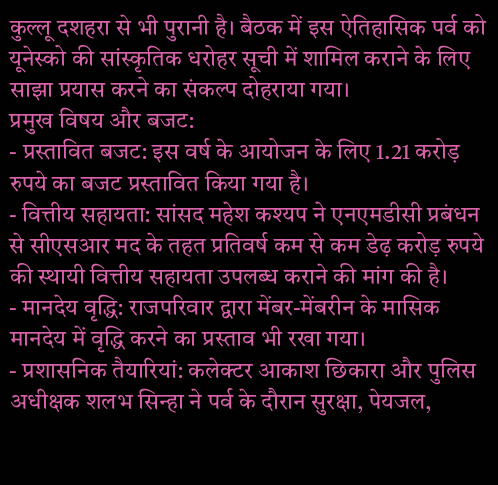कुल्लू दशहरा से भी पुरानी है। बैठक में इस ऐतिहासिक पर्व को यूनेस्को की सांस्कृतिक धरोहर सूची में शामिल कराने के लिए साझा प्रयास करने का संकल्प दोहराया गया।
प्रमुख विषय और बजट:
- प्रस्तावित बजट: इस वर्ष के आयोजन के लिए 1.21 करोड़ रुपये का बजट प्रस्तावित किया गया है।
- वित्तीय सहायता: सांसद महेश कश्यप ने एनएमडीसी प्रबंधन से सीएसआर मद के तहत प्रतिवर्ष कम से कम डेढ़ करोड़ रुपये की स्थायी वित्तीय सहायता उपलब्ध कराने की मांग की है।
- मानदेय वृद्धि: राजपरिवार द्वारा मेंबर-मेंबरीन के मासिक मानदेय में वृद्धि करने का प्रस्ताव भी रखा गया।
- प्रशासनिक तैयारियां: कलेक्टर आकाश छिकारा और पुलिस अधीक्षक शलभ सिन्हा ने पर्व के दौरान सुरक्षा, पेयजल,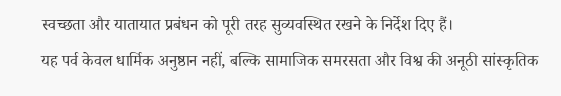स्वच्छता और यातायात प्रबंधन को पूरी तरह सुव्यवस्थित रखने के निर्देश दिए हैं।
यह पर्व केवल धार्मिक अनुष्ठान नहीं, बल्कि सामाजिक समरसता और विश्व की अनूठी सांस्कृतिक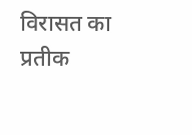विरासत का प्रतीक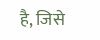है, जिसे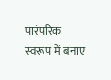पारंपरिक स्वरूप में बनाए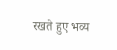रखते हुए भव्य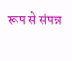रूप से संपन्न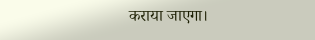कराया जाएगा।